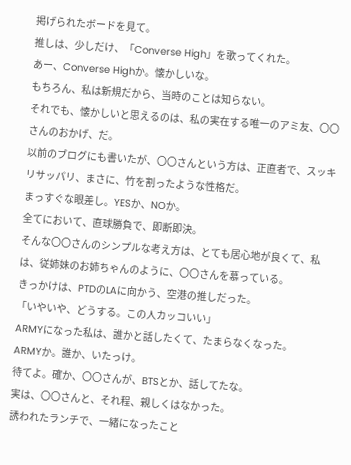掲げられたボードを見て。
推しは、少しだけ、「Converse High」を歌ってくれた。
あー、Converse Highか。懐かしいな。
もちろん、私は新規だから、当時のことは知らない。
それでも、懐かしいと思えるのは、私の実在する唯一のアミ友、〇〇さんのおかげ、だ。
以前のブログにも書いたが、〇〇さんという方は、正直者で、スッキリサッパリ、まさに、竹を割ったような性格だ。
まっすぐな眼差し。YESか、NOか。
全てにおいて、直球勝負で、即断即決。
そんな〇〇さんのシンプルな考え方は、とても居心地が良くて、私は、従姉妹のお姉ちゃんのように、〇〇さんを慕っている。
きっかけは、PTDのLAに向かう、空港の推しだった。
「いやいや、どうする。この人カッコいい」
ARMYになった私は、誰かと話したくて、たまらなくなった。
ARMYか。誰か、いたっけ。
待てよ。確か、〇〇さんが、BTSとか、話してたな。
実は、〇〇さんと、それ程、親しくはなかった。
誘われたランチで、一緒になったこと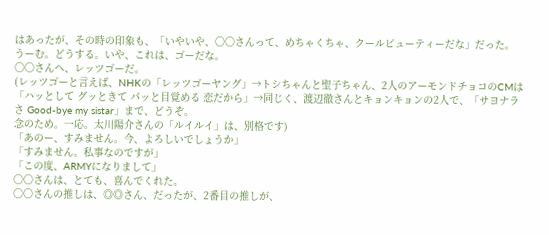はあったが、その時の印象も、「いやいや、〇〇さんって、めちゃくちゃ、クールビューティーだな」だった。
うーむ。どうする。いや、これは、ゴーだな。
〇〇さんへ、レッツゴーだ。
(レッツゴーと言えば、NHKの「レッツゴーヤング」→トシちゃんと聖子ちゃん、2人のアーモンドチョコのCMは「ハッとして グッときて パッと目覚める 恋だから」→同じく、渡辺徹さんとキョンキョンの2人で、「サヨナラさ Good-bye my sistar」まで、どうぞ。
念のため。一応。太川陽介さんの「ルイルイ」は、別格です)
「あのー、すみません。今、よろしいでしょうか」
「すみません。私事なのですが」
「この度、ARMYになりまして」
〇〇さんは、とても、喜んでくれた。
〇〇さんの推しは、◎◎さん、だったが、2番目の推しが、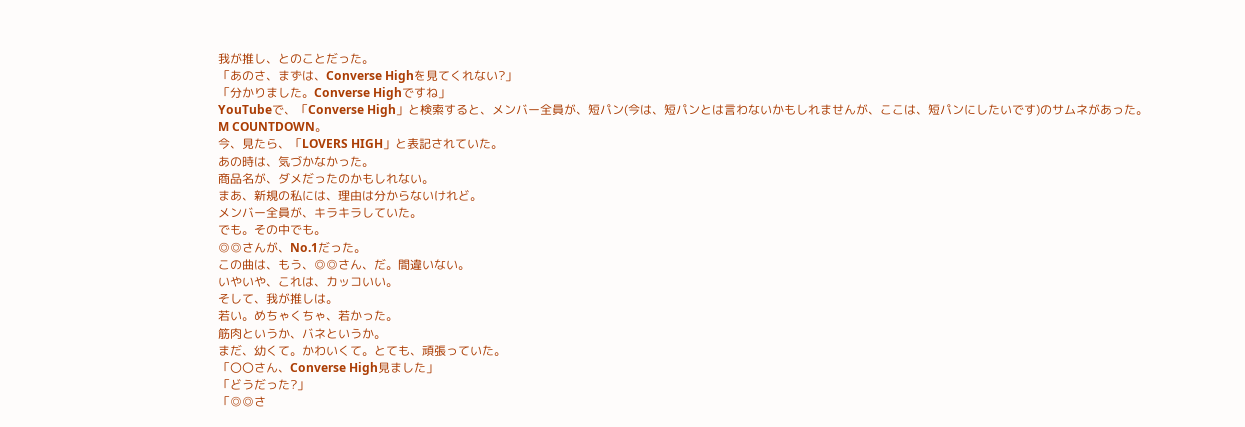我が推し、とのことだった。
「あのさ、まずは、Converse Highを見てくれない?」
「分かりました。Converse Highですね」
YouTubeで、「Converse High」と検索すると、メンバー全員が、短パン(今は、短パンとは言わないかもしれませんが、ここは、短パンにしたいです)のサムネがあった。
M COUNTDOWN。
今、見たら、「LOVERS HIGH」と表記されていた。
あの時は、気づかなかった。
商品名が、ダメだったのかもしれない。
まあ、新規の私には、理由は分からないけれど。
メンバー全員が、キラキラしていた。
でも。その中でも。
◎◎さんが、No.1だった。
この曲は、もう、◎◎さん、だ。間違いない。
いやいや、これは、カッコいい。
そして、我が推しは。
若い。めちゃくちゃ、若かった。
筋肉というか、バネというか。
まだ、幼くて。かわいくて。とても、頑張っていた。
「〇〇さん、Converse High見ました」
「どうだった?」
「◎◎さ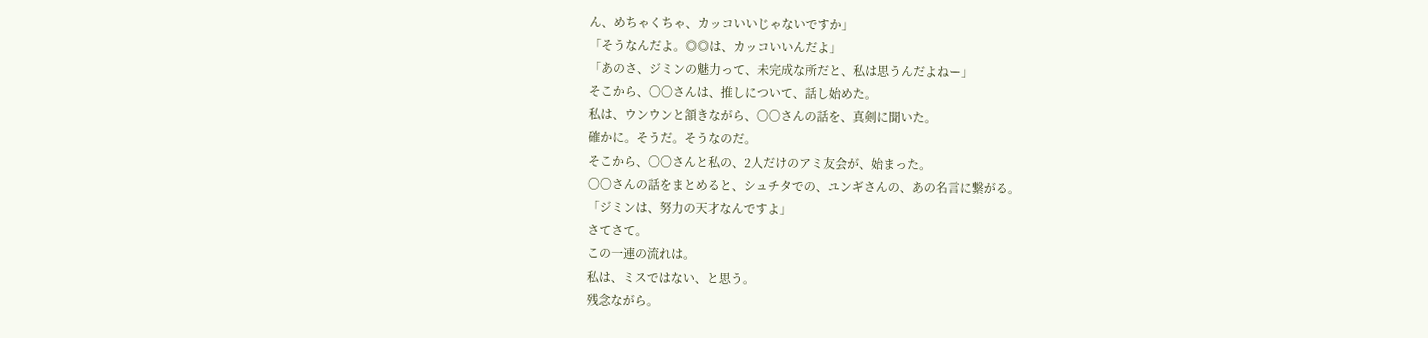ん、めちゃくちゃ、カッコいいじゃないですか」
「そうなんだよ。◎◎は、カッコいいんだよ」
「あのさ、ジミンの魅力って、未完成な所だと、私は思うんだよねー」
そこから、〇〇さんは、推しについて、話し始めた。
私は、ウンウンと頷きながら、〇〇さんの話を、真剣に聞いた。
確かに。そうだ。そうなのだ。
そこから、〇〇さんと私の、2人だけのアミ友会が、始まった。
〇〇さんの話をまとめると、シュチタでの、ユンギさんの、あの名言に繋がる。
「ジミンは、努力の天才なんですよ」
さてさて。
この一連の流れは。
私は、ミスではない、と思う。
残念ながら。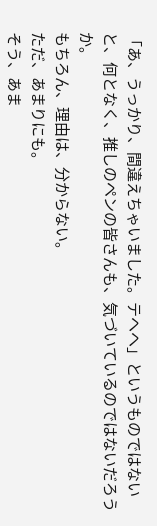「あ、うっかり、間違えちゃいました。テヘヘ」というものではないと、何となく、推しのペンの皆さんも、気づいているのではないだろうか。
もちろん、理由は、分からない。
ただ、あまりにも。
そう、あま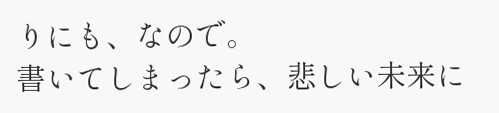りにも、なので。
書いてしまったら、悲しい未来に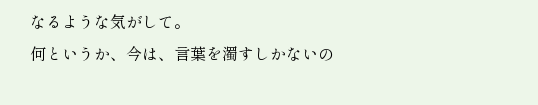なるような気がして。
何というか、今は、言葉を濁すしかないの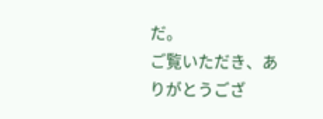だ。
ご覧いただき、ありがとうござ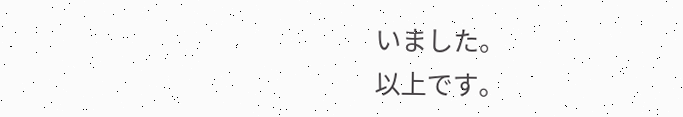いました。
以上です。